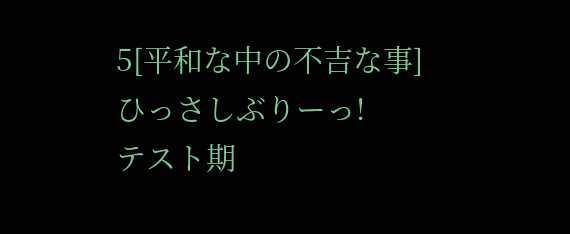5[平和な中の不吉な事]
ひっさしぶりーっ!
テスト期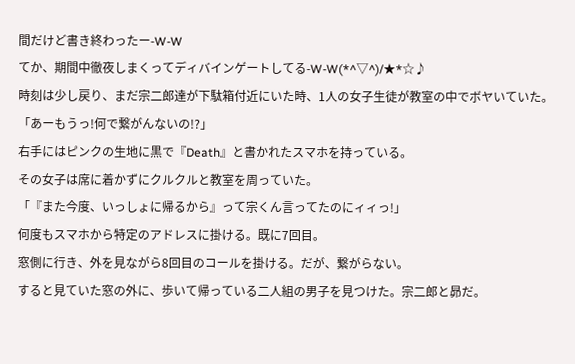間だけど書き終わったー-W-W
てか、期間中徹夜しまくってディバインゲートしてる-W-W(*^▽^)/★*☆♪
時刻は少し戻り、まだ宗二郎達が下駄箱付近にいた時、1人の女子生徒が教室の中でボヤいていた。
「あーもうっ!何で繋がんないの!?」
右手にはピンクの生地に黒で『Death』と書かれたスマホを持っている。
その女子は席に着かずにクルクルと教室を周っていた。
「『また今度、いっしょに帰るから』って宗くん言ってたのにィィっ!」
何度もスマホから特定のアドレスに掛ける。既に7回目。
窓側に行き、外を見ながら8回目のコールを掛ける。だが、繋がらない。
すると見ていた窓の外に、歩いて帰っている二人組の男子を見つけた。宗二郎と昴だ。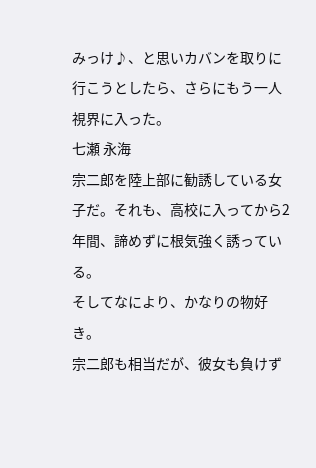みっけ♪、と思いカバンを取りに行こうとしたら、さらにもう一人視界に入った。
七瀬 永海
宗二郎を陸上部に勧誘している女子だ。それも、高校に入ってから2年間、諦めずに根気強く誘っている。
そしてなにより、かなりの物好き。
宗二郎も相当だが、彼女も負けず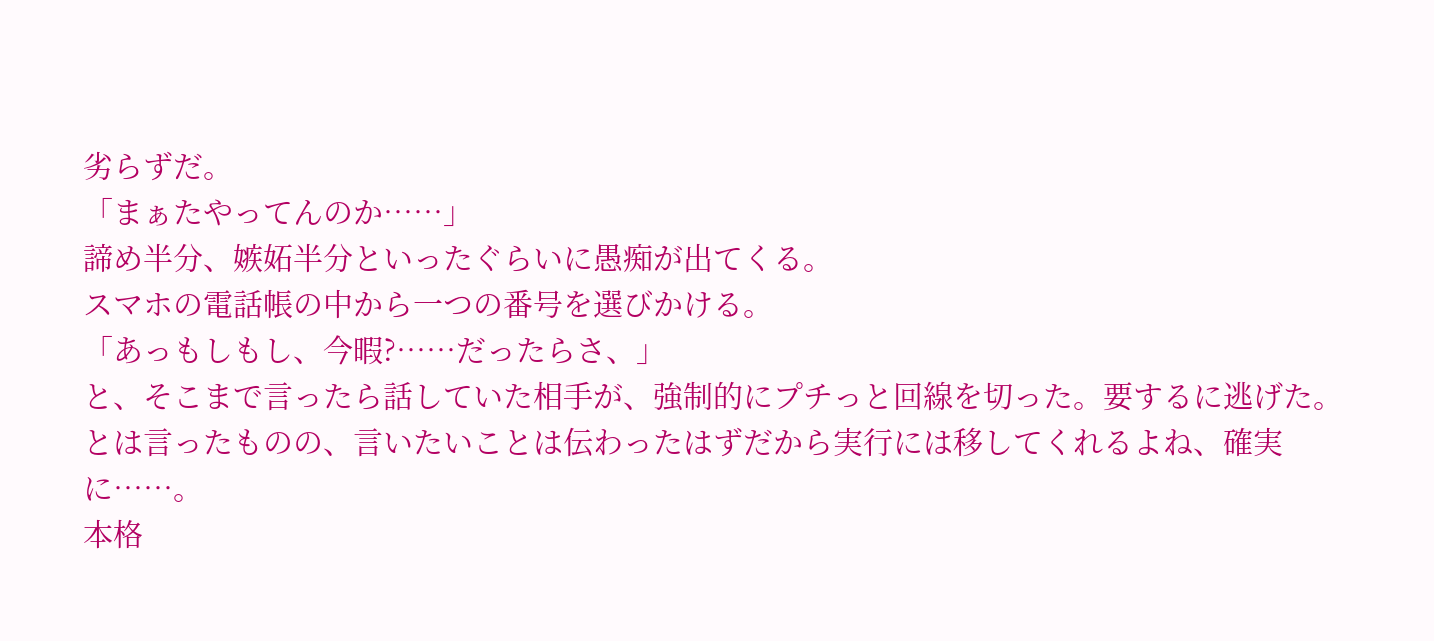劣らずだ。
「まぁたやってんのか……」
諦め半分、嫉妬半分といったぐらいに愚痴が出てくる。
スマホの電話帳の中から一つの番号を選びかける。
「あっもしもし、今暇?……だったらさ、」
と、そこまで言ったら話していた相手が、強制的にプチっと回線を切った。要するに逃げた。
とは言ったものの、言いたいことは伝わったはずだから実行には移してくれるよね、確実に……。
本格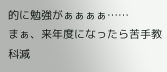的に勉強がぁぁぁぁ……
まぁ、来年度になったら苦手教科減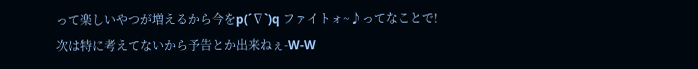って楽しいやつが増えるから今をp(´∇`)q ファイトォ~♪ってなことで!
次は特に考えてないから予告とか出来ねぇ-W-W